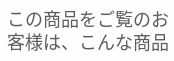この商品をご覧のお客様は、こんな商品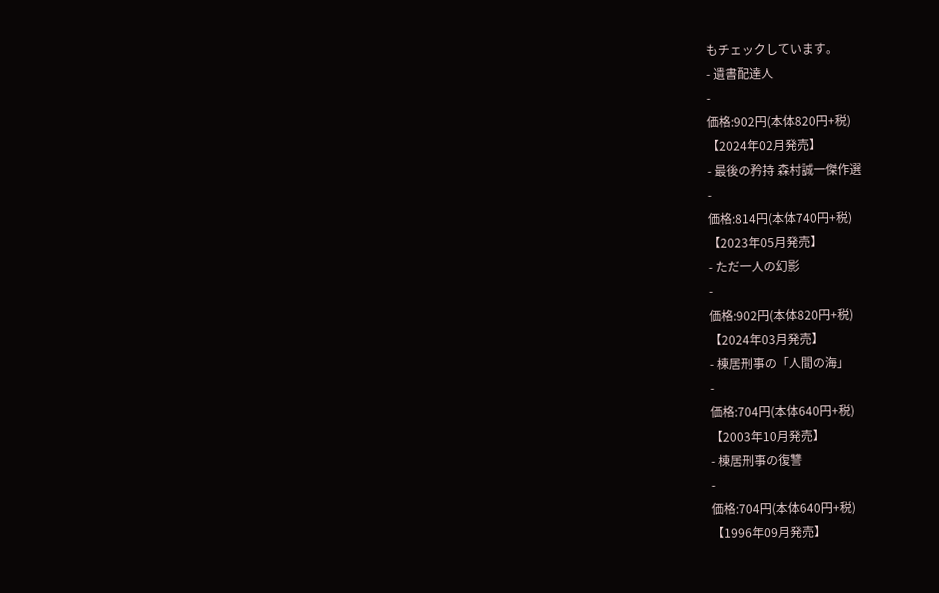もチェックしています。
- 遺書配達人
-
価格:902円(本体820円+税)
【2024年02月発売】
- 最後の矜持 森村誠一傑作選
-
価格:814円(本体740円+税)
【2023年05月発売】
- ただ一人の幻影
-
価格:902円(本体820円+税)
【2024年03月発売】
- 棟居刑事の「人間の海」
-
価格:704円(本体640円+税)
【2003年10月発売】
- 棟居刑事の復讐
-
価格:704円(本体640円+税)
【1996年09月発売】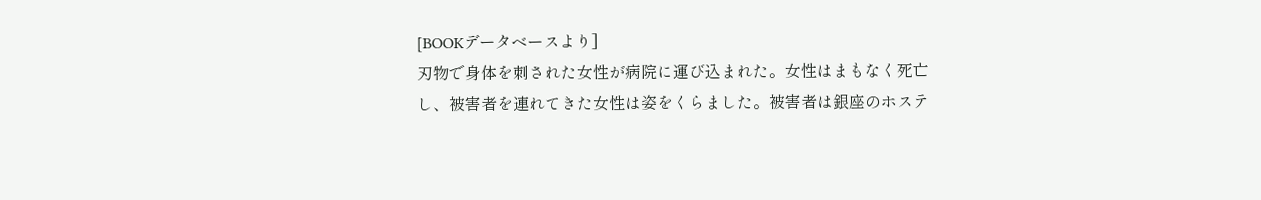[BOOKデータベースより]
刃物で身体を刺された女性が病院に運び込まれた。女性はまもなく死亡し、被害者を連れてきた女性は姿をくらました。被害者は銀座のホステ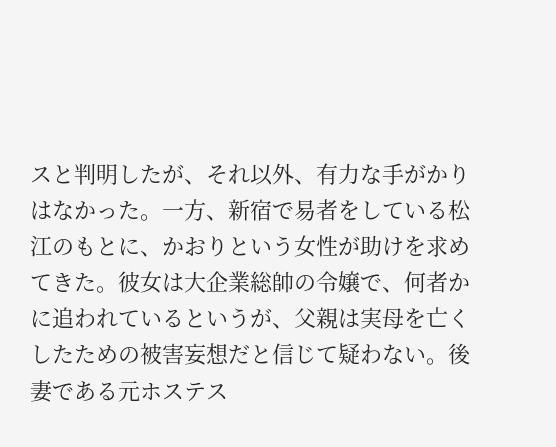スと判明したが、それ以外、有力な手がかりはなかった。一方、新宿で易者をしている松江のもとに、かおりという女性が助けを求めてきた。彼女は大企業総帥の令嬢で、何者かに追われているというが、父親は実母を亡くしたための被害妄想だと信じて疑わない。後妻である元ホステス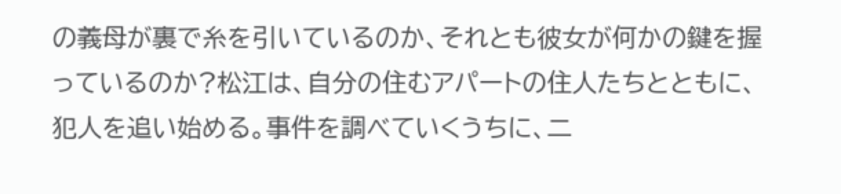の義母が裏で糸を引いているのか、それとも彼女が何かの鍵を握っているのか?松江は、自分の住むアパートの住人たちとともに、犯人を追い始める。事件を調べていくうちに、二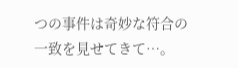つの事件は奇妙な符合の一致を見せてきて…。